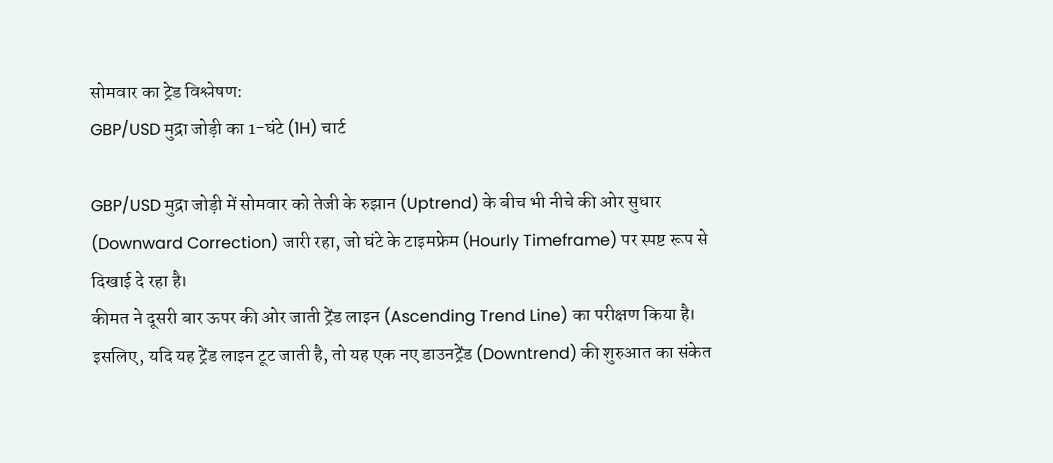सोमवार का ट्रेड विश्लेषण:
GBP/USD मुद्रा जोड़ी का 1-घंटे (1H) चार्ट

GBP/USD मुद्रा जोड़ी में सोमवार को तेजी के रुझान (Uptrend) के बीच भी नीचे की ओर सुधार (Downward Correction) जारी रहा, जो घंटे के टाइमफ्रेम (Hourly Timeframe) पर स्पष्ट रूप से दिखाई दे रहा है।
कीमत ने दूसरी बार ऊपर की ओर जाती ट्रेंड लाइन (Ascending Trend Line) का परीक्षण किया है। इसलिए, यदि यह ट्रेंड लाइन टूट जाती है, तो यह एक नए डाउनट्रेंड (Downtrend) की शुरुआत का संकेत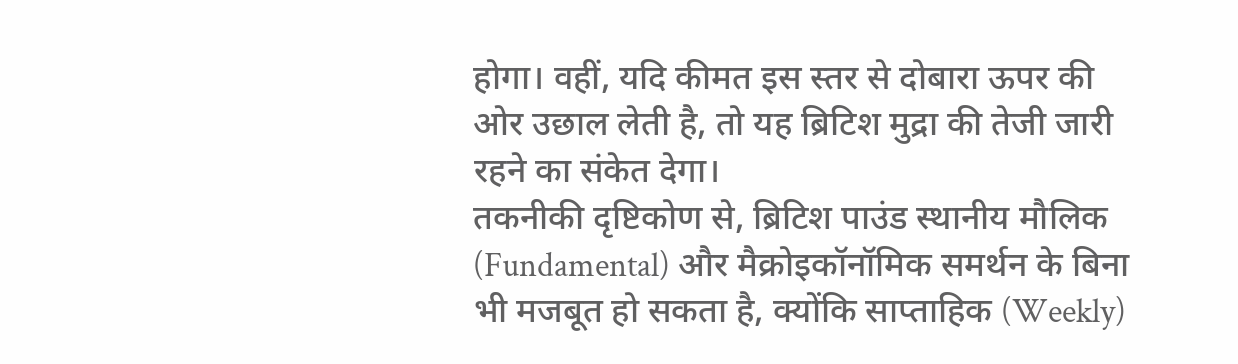होगा। वहीं, यदि कीमत इस स्तर से दोबारा ऊपर की ओर उछाल लेती है, तो यह ब्रिटिश मुद्रा की तेजी जारी रहने का संकेत देगा।
तकनीकी दृष्टिकोण से, ब्रिटिश पाउंड स्थानीय मौलिक (Fundamental) और मैक्रोइकॉनॉमिक समर्थन के बिना भी मजबूत हो सकता है, क्योंकि साप्ताहिक (Weekly)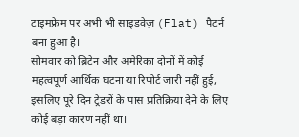टाइमफ्रेम पर अभी भी साइडवेज़ (Flat) पैटर्न बना हुआ है।
सोमवार को ब्रिटेन और अमेरिका दोनों में कोई महत्वपूर्ण आर्थिक घटना या रिपोर्ट जारी नहीं हुई, इसलिए पूरे दिन ट्रेडरों के पास प्रतिक्रिया देने के लिए कोई बड़ा कारण नहीं था।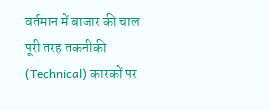वर्तमान में बाजार की चाल पूरी तरह तकनीकी (Technical) कारकों पर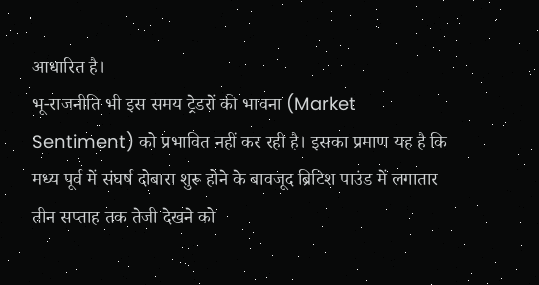आधारित है।
भू-राजनीति भी इस समय ट्रेडरों की भावना (Market Sentiment) को प्रभावित नहीं कर रही है। इसका प्रमाण यह है कि मध्य पूर्व में संघर्ष दोबारा शुरू होने के बावजूद ब्रिटिश पाउंड में लगातार तीन सप्ताह तक तेजी देखने को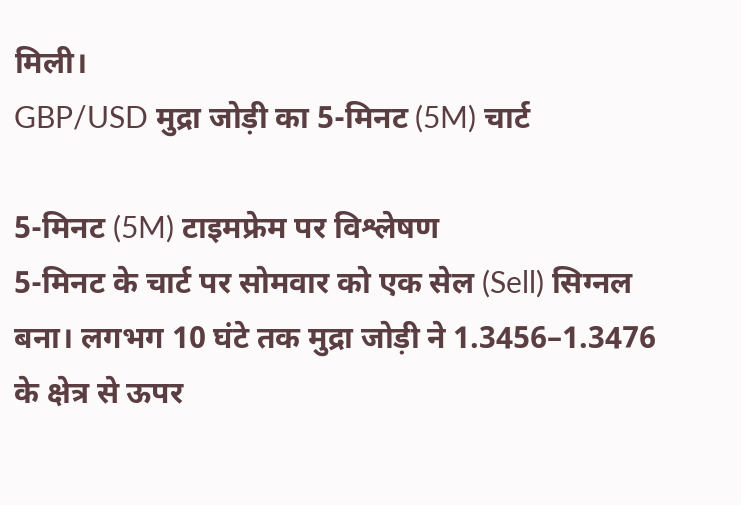मिली।
GBP/USD मुद्रा जोड़ी का 5-मिनट (5M) चार्ट

5-मिनट (5M) टाइमफ्रेम पर विश्लेषण
5-मिनट के चार्ट पर सोमवार को एक सेल (Sell) सिग्नल बना। लगभग 10 घंटे तक मुद्रा जोड़ी ने 1.3456–1.3476 के क्षेत्र से ऊपर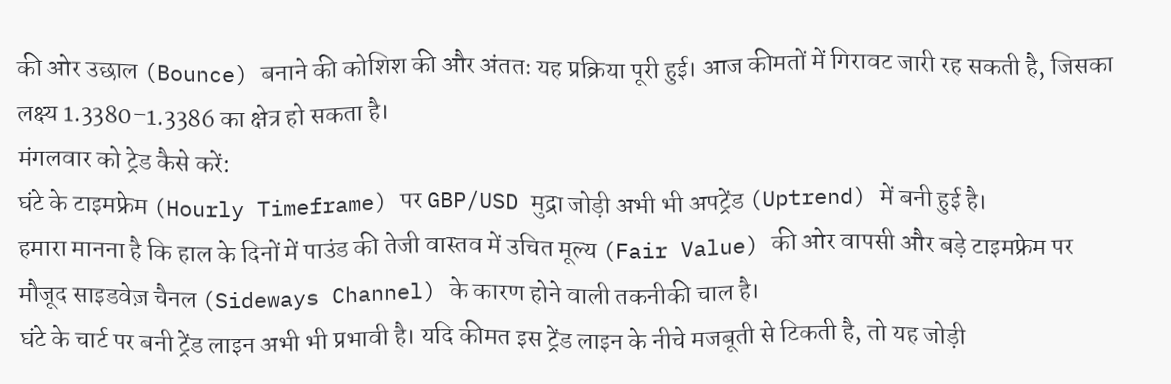की ओर उछाल (Bounce) बनाने की कोशिश की और अंततः यह प्रक्रिया पूरी हुई। आज कीमतों में गिरावट जारी रह सकती है, जिसका लक्ष्य 1.3380–1.3386 का क्षेत्र हो सकता है।
मंगलवार को ट्रेड कैसे करें:
घंटे के टाइमफ्रेम (Hourly Timeframe) पर GBP/USD मुद्रा जोड़ी अभी भी अपट्रेंड (Uptrend) में बनी हुई है।
हमारा मानना है कि हाल के दिनों में पाउंड की तेजी वास्तव में उचित मूल्य (Fair Value) की ओर वापसी और बड़े टाइमफ्रेम पर मौजूद साइडवेज़ चैनल (Sideways Channel) के कारण होने वाली तकनीकी चाल है।
घंटे के चार्ट पर बनी ट्रेंड लाइन अभी भी प्रभावी है। यदि कीमत इस ट्रेंड लाइन के नीचे मजबूती से टिकती है, तो यह जोड़ी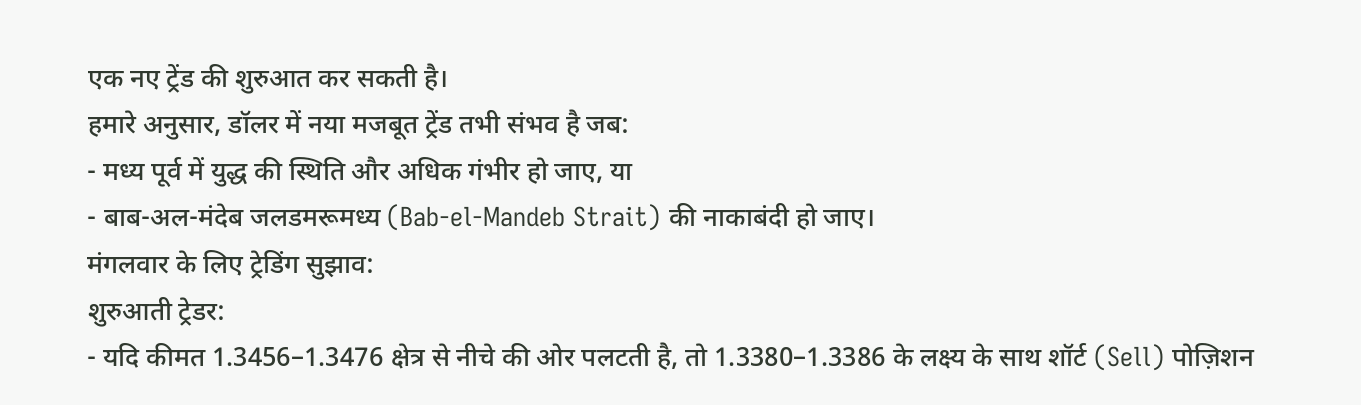एक नए ट्रेंड की शुरुआत कर सकती है।
हमारे अनुसार, डॉलर में नया मजबूत ट्रेंड तभी संभव है जब:
- मध्य पूर्व में युद्ध की स्थिति और अधिक गंभीर हो जाए, या
- बाब-अल-मंदेब जलडमरूमध्य (Bab-el-Mandeb Strait) की नाकाबंदी हो जाए।
मंगलवार के लिए ट्रेडिंग सुझाव:
शुरुआती ट्रेडर:
- यदि कीमत 1.3456–1.3476 क्षेत्र से नीचे की ओर पलटती है, तो 1.3380–1.3386 के लक्ष्य के साथ शॉर्ट (Sell) पोज़िशन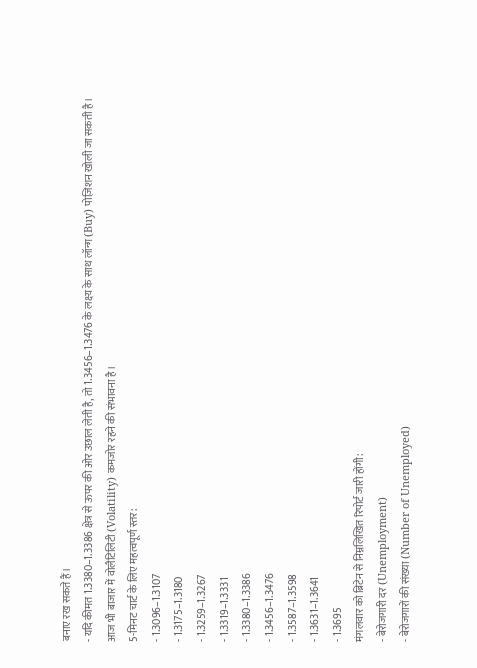बनाए रख सकते हैं।
- यदि कीमत 1.3380–1.3386 क्षेत्र से ऊपर की ओर उछाल लेती है, तो 1.3456–1.3476 के लक्ष्य के साथ लॉन्ग (Buy) पोज़िशन खोली जा सकती है।
आज भी बाजार में वोलैटिलिटी (Volatility) कमजोर रहने की संभावना है।
5-मिनट चार्ट के लिए महत्वपूर्ण स्तर:
- 1.3096–1.3107
- 1.3175–1.3180
- 1.3259–1.3267
- 1.3319–1.3331
- 1.3380–1.3386
- 1.3456–1.3476
- 1.3587–1.3598
- 1.3631–1.3641
- 1.3695
मंगलवार को ब्रिटेन से निम्नलिखित रिपोर्ट जारी होंगी:
- बेरोजगारी दर (Unemployment)
- बेरोजगारों की संख्या (Number of Unemployed)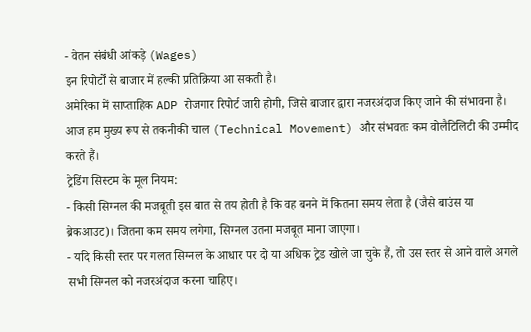- वेतन संबंधी आंकड़े (Wages)
इन रिपोर्टों से बाजार में हल्की प्रतिक्रिया आ सकती है।
अमेरिका में साप्ताहिक ADP रोजगार रिपोर्ट जारी होगी, जिसे बाजार द्वारा नजरअंदाज किए जाने की संभावना है।
आज हम मुख्य रूप से तकनीकी चाल (Technical Movement) और संभवतः कम वोलैटिलिटी की उम्मीद करते हैं।
ट्रेडिंग सिस्टम के मूल नियम:
- किसी सिग्नल की मजबूती इस बात से तय होती है कि वह बनने में कितना समय लेता है (जैसे बाउंस या ब्रेकआउट)। जितना कम समय लगेगा, सिग्नल उतना मजबूत माना जाएगा।
- यदि किसी स्तर पर गलत सिग्नल के आधार पर दो या अधिक ट्रेड खोले जा चुके हैं, तो उस स्तर से आने वाले अगले सभी सिग्नल को नजरअंदाज करना चाहिए।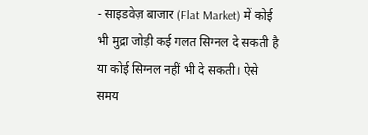- साइडवेज़ बाजार (Flat Market) में कोई भी मुद्रा जोड़ी कई गलत सिग्नल दे सकती है या कोई सिग्नल नहीं भी दे सकती। ऐसे समय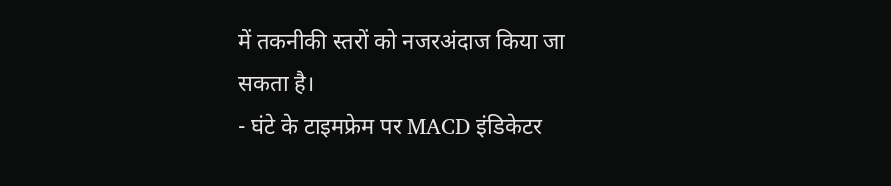में तकनीकी स्तरों को नजरअंदाज किया जा सकता है।
- घंटे के टाइमफ्रेम पर MACD इंडिकेटर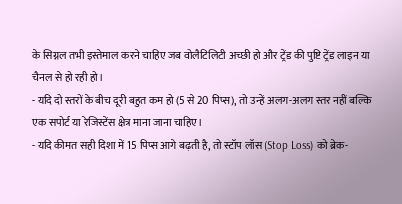के सिग्नल तभी इस्तेमाल करने चाहिए जब वोलैटिलिटी अच्छी हो और ट्रेंड की पुष्टि ट्रेंड लाइन या चैनल से हो रही हो।
- यदि दो स्तरों के बीच दूरी बहुत कम हो (5 से 20 पिप्स), तो उन्हें अलग-अलग स्तर नहीं बल्कि एक सपोर्ट या रेजिस्टेंस क्षेत्र माना जाना चाहिए।
- यदि कीमत सही दिशा में 15 पिप्स आगे बढ़ती है, तो स्टॉप लॉस (Stop Loss) को ब्रेक-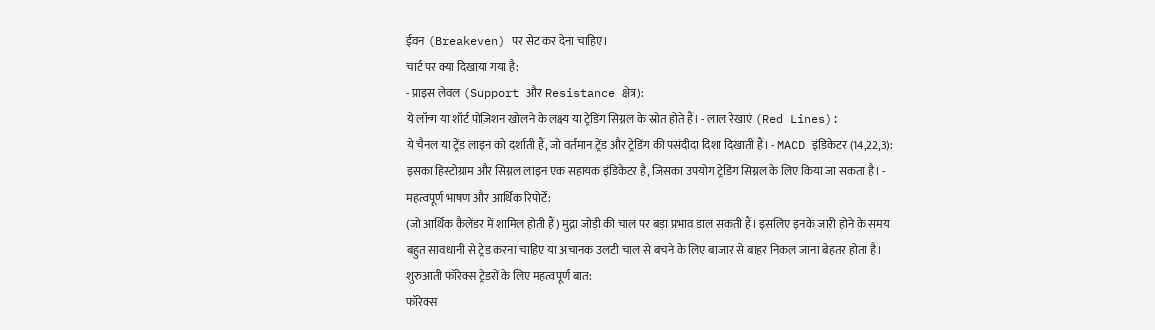ईवन (Breakeven) पर सेट कर देना चाहिए।
चार्ट पर क्या दिखाया गया है:
- प्राइस लेवल (Support और Resistance क्षेत्र):
ये लॉन्ग या शॉर्ट पोज़िशन खोलने के लक्ष्य या ट्रेडिंग सिग्नल के स्रोत होते हैं। - लाल रेखाएं (Red Lines):
ये चैनल या ट्रेंड लाइन को दर्शाती हैं, जो वर्तमान ट्रेंड और ट्रेडिंग की पसंदीदा दिशा दिखाती हैं। - MACD इंडिकेटर (14,22,3):
इसका हिस्टोग्राम और सिग्नल लाइन एक सहायक इंडिकेटर है, जिसका उपयोग ट्रेडिंग सिग्नल के लिए किया जा सकता है। - महत्वपूर्ण भाषण और आर्थिक रिपोर्टें:
(जो आर्थिक कैलेंडर में शामिल होती हैं) मुद्रा जोड़ी की चाल पर बड़ा प्रभाव डाल सकती हैं। इसलिए इनके जारी होने के समय बहुत सावधानी से ट्रेड करना चाहिए या अचानक उलटी चाल से बचने के लिए बाजार से बाहर निकल जाना बेहतर होता है।
शुरुआती फॉरेक्स ट्रेडरों के लिए महत्वपूर्ण बात:
फॉरेक्स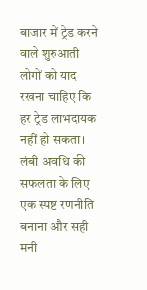बाजार में ट्रेड करने वाले शुरुआती लोगों को याद रखना चाहिए कि हर ट्रेड लाभदायक नहीं हो सकता। लंबी अवधि की सफलता के लिए एक स्पष्ट रणनीति बनाना और सही मनी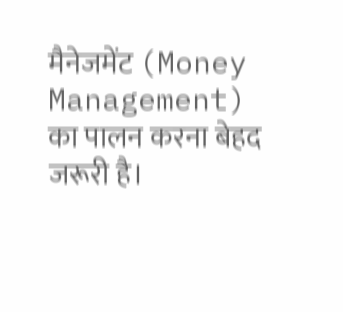मैनेजमेंट (Money Management) का पालन करना बेहद जरूरी है।